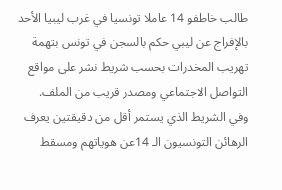طالب خاطفو 14 عاملا تونسيا في غرب ليبيا الأحد بالإفراج عن ليبي حكم بالسجن في تونس بتهمة تهريب المخدرات بحسب شريط نشر على مواقع التواصل الاجتماعي ومصدر قريب من الملف.
وفي الشريط الذي يستمر أقل من دقيقتين يعرف الرهائن التونسيون الـ 14عن هوياتهم ومسقط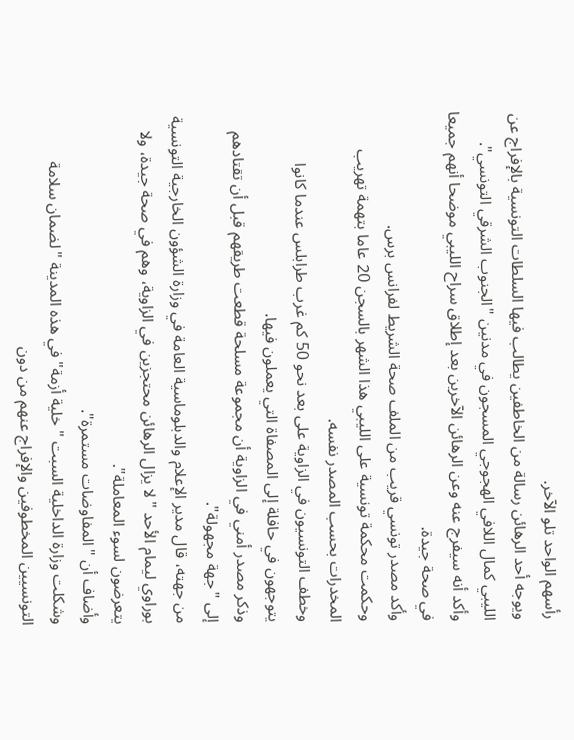رأسهم الواحد تلو الآخر.
ويوجه أحد الرهائن رسالة من الخاطفين يطالب فيها السلطات التونسية بالإفراج عن الليبي كمال اللافي الهجوجي المسجون في مدنين "الجنوب الشرقي التونسي".
وأكد أنه سيفرج عنه وعن الرهائن الآخرين بعد إطلاق سراح الليبي موضحا أنهم جميعا في صحة جيدة.
وأكد مصدر تونسي قريب من الملف صحة الشريط لفرانس برس.
وحكمت محكمة تونسية على الليبي هذا الشهر بالسجن 20 عاما بتهمة تهريب المخدرات بحسب المصدر نفسه.
وخطف التونسيون في الزاوية على بعد نحو 50 كم غرب طرابلس عندما كانوا يتوجهون في حافلة إلى المصفاة التي يعملون فيها.
وذكر مصدر أمني في الزاوية أن مجموعة مسلحة قطعت طريقهم قبل أن تقتادهم إلى "جهة مجهولة".
من جهته، قال مدير الإعلام والدبلوماسية العامة في وزارة الشؤون الخارجية التونسية بوراوي ليمام الأحد "لا يزال الرهائن محتجزين في الزاوية، وهم في صحة جيدة، ولا يتعرضون لسوء المعاملة".
وأضاف أن "المفاوضات مستمرة".
وشكلت وزارة الداخلية السبت "خلية أزمة" في هذه المدينة "لضمان سلامة التونسيين المخطوفين والإفراج عنهم من دون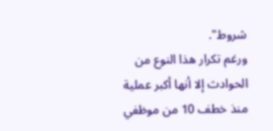شروط".
ورغم تكرار هذا النوع من الحوادث إلا أنها أكبر عملية منذ خطف 10 من موظفي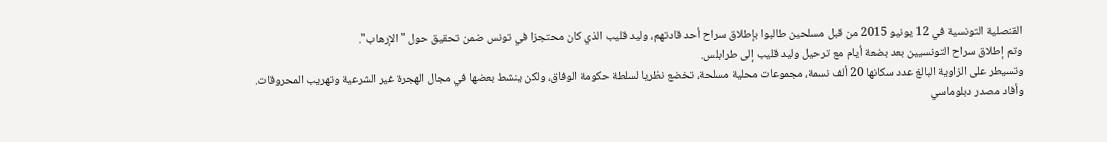القنصلية التونسية في 12 يونيو 2015 من قبل مسلحين طالبوا بإطلاق سراح أحد قادتهم، وليد قليب الذي كان محتجزا في تونس ضمن تحقيق حول "الإرهاب".
وتم إطلاق سراح التونسيين بعد بضعة أيام مع ترحيل وليد قليب إلى طرابلس.
وتسيطر على الزاوية البالغ عدد سكانها 20 ألف نسمة، مجموعات محلية مسلحة، تخضع نظريا لسلطة حكومة الوفاق، ولكن ينشط بعضها في مجال الهجرة غير الشرعية وتهريب المحروقات.
وأفاد مصدر دبلوماسي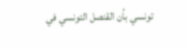تونسي بأن القنصل التونسي في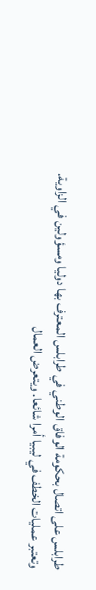طرابلس على اتصال بحكومة الوفاق الوطني في طرابلس المعترف بها دوليا ومسؤولين في الزاوية.
وتعتبر عمليات الخطف في ليبيا أمرا شائعا. ويتعرض العمال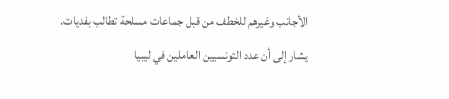الأجانب وغيرهم للخطف من قبل جماعات مسلحة تطالب بفديات.
يشار إلى أن عدد التونسيين العاملين في ليبيا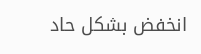انخفض بشكل حاد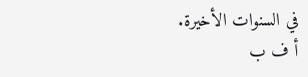في السنوات الأخيرة.
أ ف ب